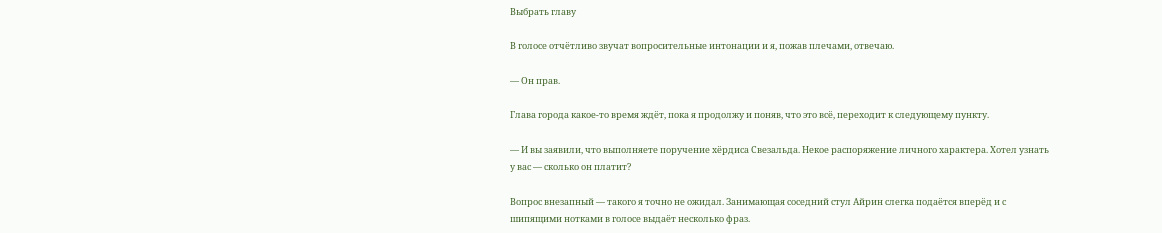Выбрать главу

В голосе отчётливо звучат вопросительные интонации и я, пожав плечами, отвечаю.

— Он прав.

Глава города какое-то время ждёт, пока я продолжу и поняв, что это всё, переходит к следующему пункту.

— И вы заявили, что выполняете поручение хёрдиса Свезальда. Некое распоряжение личного характера. Хотел узнать у вас — сколько он платит?

Вопрос внезапный — такого я точно не ожидал. Занимающая соседний стул Айрин слегка подаётся вперёд и с шипящими нотками в голосе выдаёт несколько фраз.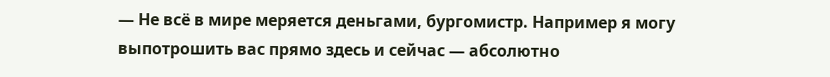— Не всё в мире меряется деньгами, бургомистр. Например я могу выпотрошить вас прямо здесь и сейчас — абсолютно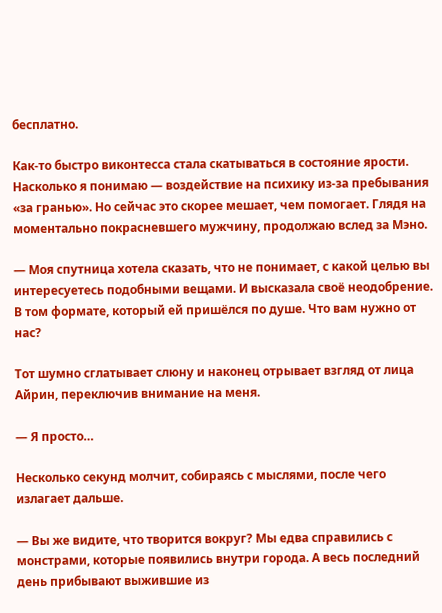бесплатно.

Как-то быстро виконтесса стала скатываться в состояние ярости. Насколько я понимаю — воздействие на психику из-за пребывания «за гранью». Но сейчас это скорее мешает, чем помогает. Глядя на моментально покрасневшего мужчину, продолжаю вслед за Мэно.

— Моя спутница хотела сказать, что не понимает, с какой целью вы интересуетесь подобными вещами. И высказала своё неодобрение. В том формате, который ей пришёлся по душе. Что вам нужно от нас?

Тот шумно сглатывает слюну и наконец отрывает взгляд от лица Айрин, переключив внимание на меня.

— Я просто…

Несколько секунд молчит, собираясь с мыслями, после чего излагает дальше.

— Вы же видите, что творится вокруг? Мы едва справились с монстрами, которые появились внутри города. А весь последний день прибывают выжившие из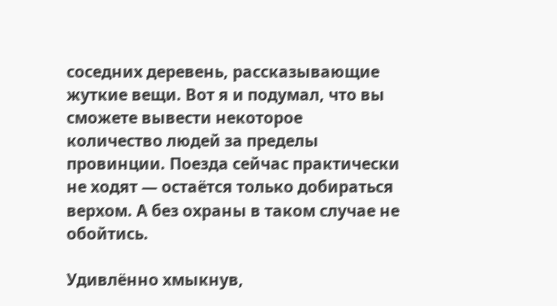соседних деревень, рассказывающие жуткие вещи. Вот я и подумал, что вы сможете вывести некоторое количество людей за пределы провинции. Поезда сейчас практически не ходят — остаётся только добираться верхом. А без охраны в таком случае не обойтись.

Удивлённо хмыкнув,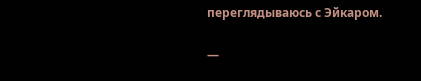переглядываюсь с Эйкаром.

—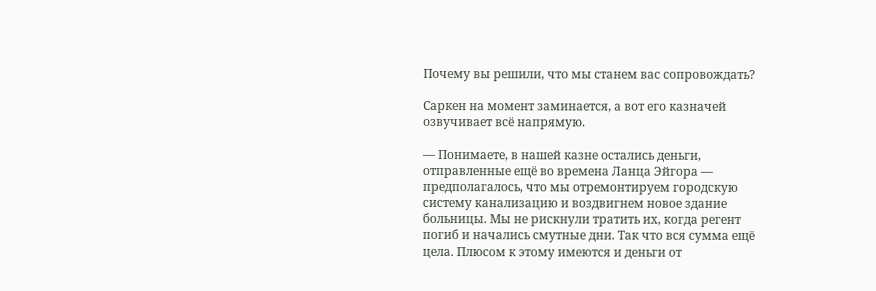Почему вы решили, что мы станем вас сопровождать?

Саркен на момент заминается, а вот его казначей озвучивает всё напрямую.

— Понимаете, в нашей казне остались деньги, отправленные ещё во времена Ланца Эйгора — предполагалось, что мы отремонтируем городскую систему канализацию и воздвигнем новое здание больницы. Мы не рискнули тратить их, когда регент погиб и начались смутные дни. Так что вся сумма ещё цела. Плюсом к этому имеются и деньги от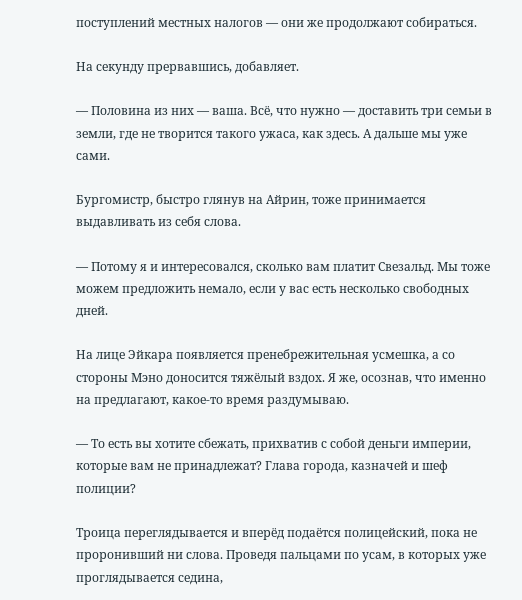поступлений местных налогов — они же продолжают собираться.

На секунду прервавшись, добавляет.

— Половина из них — ваша. Всё, что нужно — доставить три семьи в земли, где не творится такого ужаса, как здесь. А дальше мы уже сами.

Бургомистр, быстро глянув на Айрин, тоже принимается выдавливать из себя слова.

— Потому я и интересовался, сколько вам платит Свезальд. Мы тоже можем предложить немало, если у вас есть несколько свободных дней.

На лице Эйкара появляется пренебрежительная усмешка, а со стороны Мэно доносится тяжёлый вздох. Я же, осознав, что именно на предлагают, какое-то время раздумываю.

— То есть вы хотите сбежать, прихватив с собой деньги империи, которые вам не принадлежат? Глава города, казначей и шеф полиции?

Троица переглядывается и вперёд подаётся полицейский, пока не проронивший ни слова. Проведя пальцами по усам, в которых уже проглядывается седина,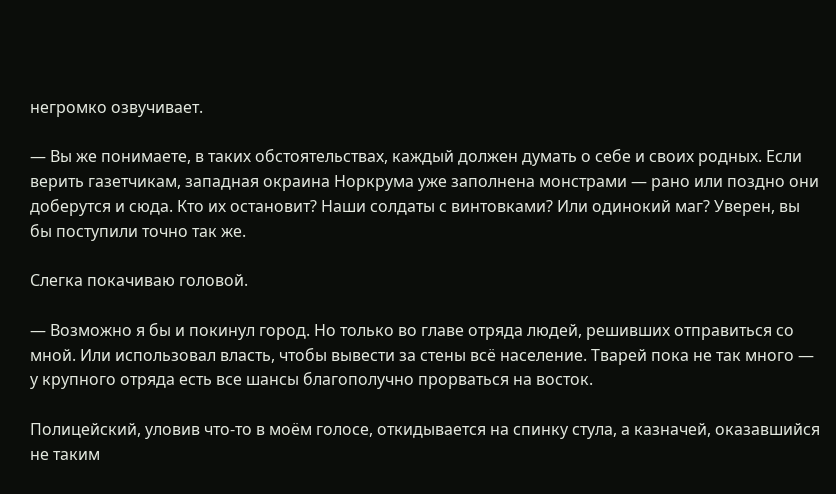негромко озвучивает.

— Вы же понимаете, в таких обстоятельствах, каждый должен думать о себе и своих родных. Если верить газетчикам, западная окраина Норкрума уже заполнена монстрами — рано или поздно они доберутся и сюда. Кто их остановит? Наши солдаты с винтовками? Или одинокий маг? Уверен, вы бы поступили точно так же.

Слегка покачиваю головой.

— Возможно я бы и покинул город. Но только во главе отряда людей, решивших отправиться со мной. Или использовал власть, чтобы вывести за стены всё население. Тварей пока не так много — у крупного отряда есть все шансы благополучно прорваться на восток.

Полицейский, уловив что-то в моём голосе, откидывается на спинку стула, а казначей, оказавшийся не таким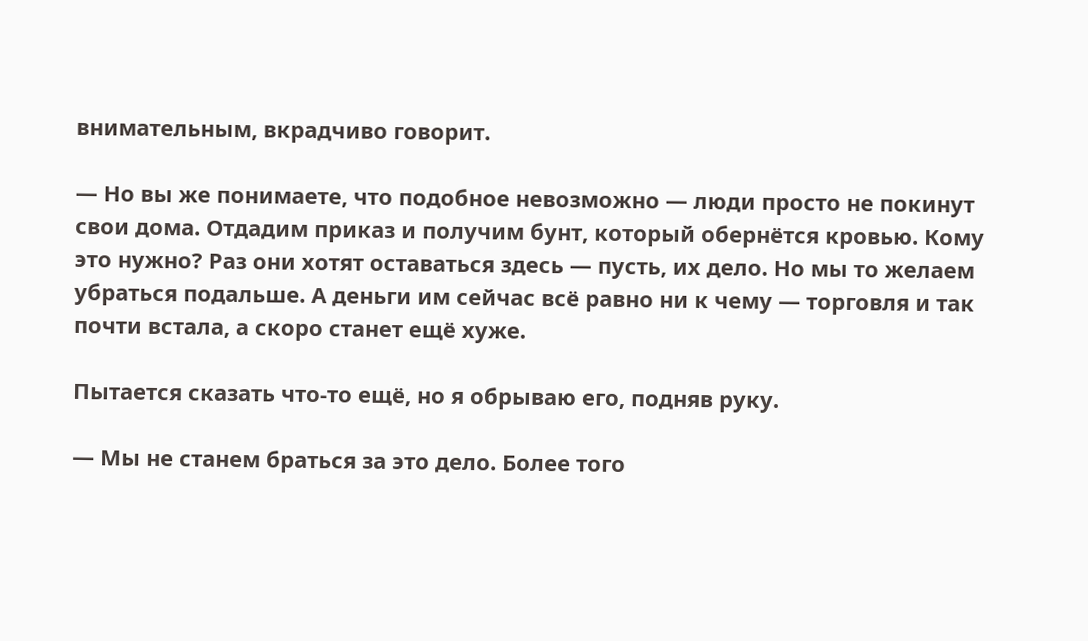внимательным, вкрадчиво говорит.

— Но вы же понимаете, что подобное невозможно — люди просто не покинут свои дома. Отдадим приказ и получим бунт, который обернётся кровью. Кому это нужно? Раз они хотят оставаться здесь — пусть, их дело. Но мы то желаем убраться подальше. А деньги им сейчас всё равно ни к чему — торговля и так почти встала, а скоро станет ещё хуже.

Пытается сказать что-то ещё, но я обрываю его, подняв руку.

— Мы не станем браться за это дело. Более того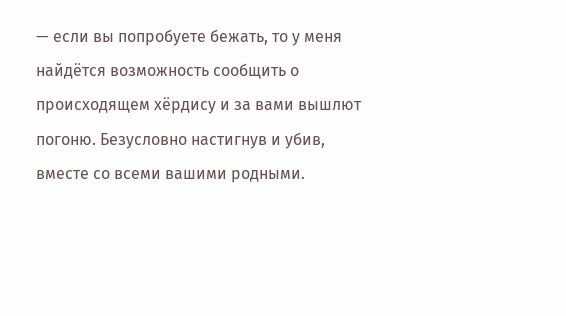— если вы попробуете бежать, то у меня найдётся возможность сообщить о происходящем хёрдису и за вами вышлют погоню. Безусловно настигнув и убив, вместе со всеми вашими родными.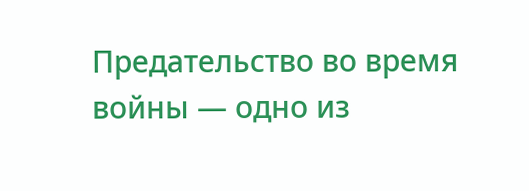Предательство во время войны — одно из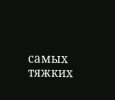самых тяжких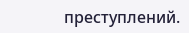преступлений.